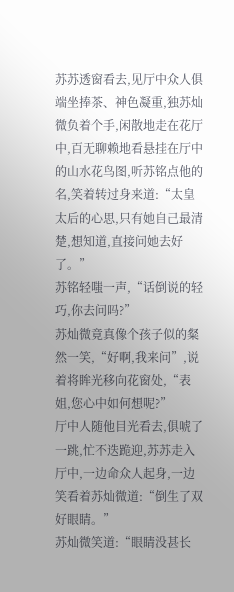苏苏透窗看去,见厅中众人俱端坐捧茶、神色凝重,独苏灿微负着个手,闲散地走在花厅中,百无聊赖地看悬挂在厅中的山水花鸟图,听苏铭点他的名,笑着转过身来道:“太皇太后的心思,只有她自己最清楚,想知道,直接问她去好了。”
苏铭轻嗤一声,“话倒说的轻巧,你去问吗?”
苏灿微竟真像个孩子似的粲然一笑,“好啊,我来问”,说着将眸光移向花窗处,“表姐,您心中如何想呢?”
厅中人随他目光看去,俱唬了一跳,忙不迭跪迎,苏苏走入厅中,一边命众人起身,一边笑看着苏灿微道:“倒生了双好眼睛。”
苏灿微笑道:“眼睛没甚长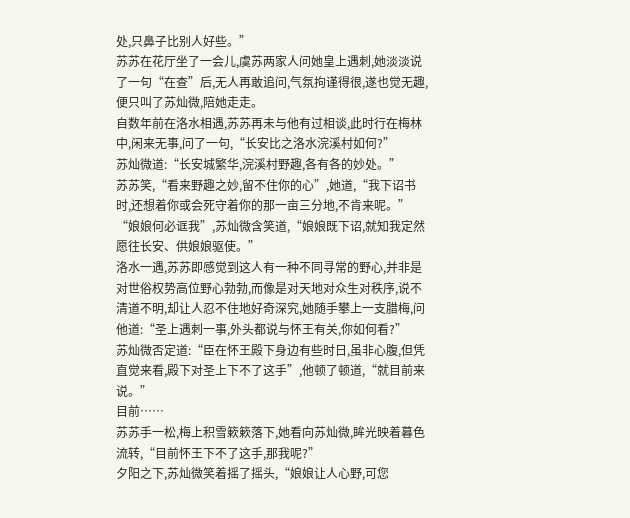处,只鼻子比别人好些。”
苏苏在花厅坐了一会儿,虞苏两家人问她皇上遇刺,她淡淡说了一句“在查”后,无人再敢追问,气氛拘谨得很,遂也觉无趣,便只叫了苏灿微,陪她走走。
自数年前在洛水相遇,苏苏再未与他有过相谈,此时行在梅林中,闲来无事,问了一句,“长安比之洛水浣溪村如何?”
苏灿微道:“长安城繁华,浣溪村野趣,各有各的妙处。”
苏苏笑,“看来野趣之妙,留不住你的心”,她道,“我下诏书时,还想着你或会死守着你的那一亩三分地,不肯来呢。”
“娘娘何必诓我”,苏灿微含笑道,“娘娘既下诏,就知我定然愿往长安、供娘娘驱使。”
洛水一遇,苏苏即感觉到这人有一种不同寻常的野心,并非是对世俗权势高位野心勃勃,而像是对天地对众生对秩序,说不清道不明,却让人忍不住地好奇深究,她随手攀上一支腊梅,问他道:“圣上遇刺一事,外头都说与怀王有关,你如何看?”
苏灿微否定道:“臣在怀王殿下身边有些时日,虽非心腹,但凭直觉来看,殿下对圣上下不了这手”,他顿了顿道,“就目前来说。”
目前……
苏苏手一松,梅上积雪簌簌落下,她看向苏灿微,眸光映着暮色流转,“目前怀王下不了这手,那我呢?”
夕阳之下,苏灿微笑着摇了摇头,“娘娘让人心野,可您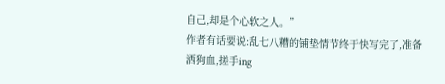自己,却是个心软之人。”
作者有话要说:乱七八糟的铺垫情节终于快写完了,准备洒狗血,搓手ing